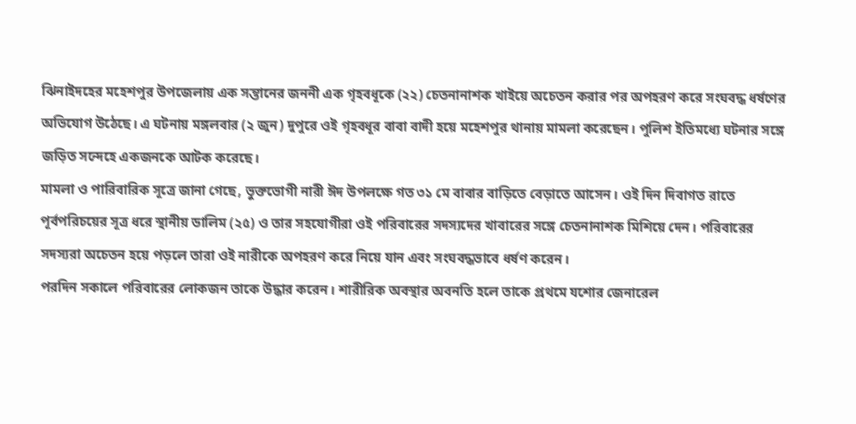ঝিনাইদহের মহেশপুর উপজেলায় এক সন্তানের জননী এক গৃহবধূকে (২২) চেতনানাশক খাইয়ে অচেতন করার পর অপহরণ করে সংঘবদ্ধ ধর্ষণের অভিযোগ উঠেছে। এ ঘটনায় মঙ্গলবার (২ জুন) দুপুরে ওই গৃহবধূর বাবা বাদী হয়ে মহেশপুর থানায় মামলা করেছেন। পুলিশ ইতিমধ্যে ঘটনার সঙ্গে জড়িত সন্দেহে একজনকে আটক করেছে।
মামলা ও পারিবারিক সূত্রে জানা গেছে, ভুক্তভোগী নারী ঈদ উপলক্ষে গত ৩১ মে বাবার বাড়িতে বেড়াতে আসেন। ওই দিন দিবাগত রাতে পূর্বপরিচয়ের সূত্র ধরে স্থানীয় ডালিম (২৫) ও তার সহযোগীরা ওই পরিবারের সদস্যদের খাবারের সঙ্গে চেতনানাশক মিশিয়ে দেন। পরিবারের সদস্যরা অচেতন হয়ে পড়লে তারা ওই নারীকে অপহরণ করে নিয়ে যান এবং সংঘবদ্ধভাবে ধর্ষণ করেন।
পরদিন সকালে পরিবারের লোকজন তাকে উদ্ধার করেন। শারীরিক অবস্থার অবনতি হলে তাকে প্রথমে যশোর জেনারেল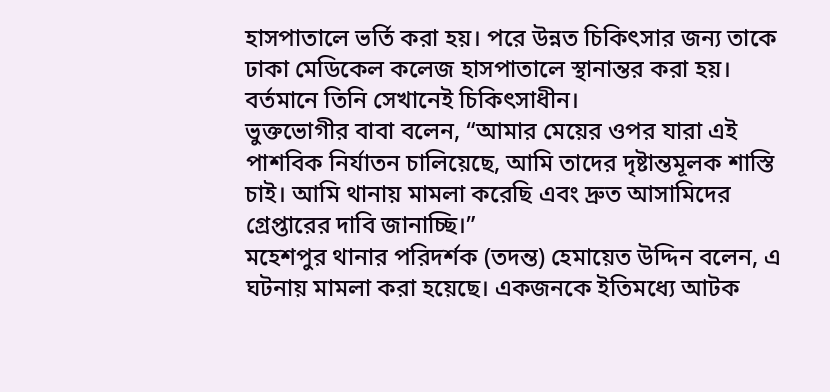হাসপাতালে ভর্তি করা হয়। পরে উন্নত চিকিৎসার জন্য তাকে ঢাকা মেডিকেল কলেজ হাসপাতালে স্থানান্তর করা হয়। বর্তমানে তিনি সেখানেই চিকিৎসাধীন।
ভুক্তভোগীর বাবা বলেন, “আমার মেয়ের ওপর যারা এই পাশবিক নির্যাতন চালিয়েছে, আমি তাদের দৃষ্টান্তমূলক শাস্তি চাই। আমি থানায় মামলা করেছি এবং দ্রুত আসামিদের গ্রেপ্তারের দাবি জানাচ্ছি।”
মহেশপুর থানার পরিদর্শক (তদন্ত) হেমায়েত উদ্দিন বলেন, এ ঘটনায় মামলা করা হয়েছে। একজনকে ইতিমধ্যে আটক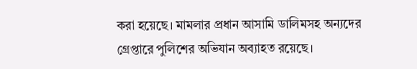করা হয়েছে। মামলার প্রধান আসামি ডালিমসহ অন্যদের গ্রেপ্তারে পুলিশের অভিযান অব্যাহত রয়েছে।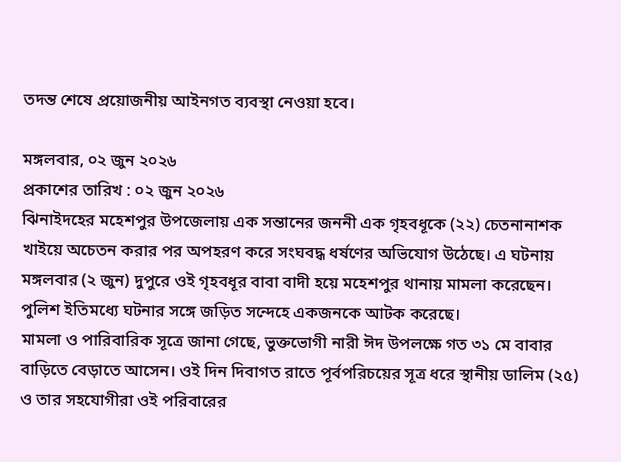তদন্ত শেষে প্রয়োজনীয় আইনগত ব্যবস্থা নেওয়া হবে।

মঙ্গলবার, ০২ জুন ২০২৬
প্রকাশের তারিখ : ০২ জুন ২০২৬
ঝিনাইদহের মহেশপুর উপজেলায় এক সন্তানের জননী এক গৃহবধূকে (২২) চেতনানাশক খাইয়ে অচেতন করার পর অপহরণ করে সংঘবদ্ধ ধর্ষণের অভিযোগ উঠেছে। এ ঘটনায় মঙ্গলবার (২ জুন) দুপুরে ওই গৃহবধূর বাবা বাদী হয়ে মহেশপুর থানায় মামলা করেছেন। পুলিশ ইতিমধ্যে ঘটনার সঙ্গে জড়িত সন্দেহে একজনকে আটক করেছে।
মামলা ও পারিবারিক সূত্রে জানা গেছে, ভুক্তভোগী নারী ঈদ উপলক্ষে গত ৩১ মে বাবার বাড়িতে বেড়াতে আসেন। ওই দিন দিবাগত রাতে পূর্বপরিচয়ের সূত্র ধরে স্থানীয় ডালিম (২৫) ও তার সহযোগীরা ওই পরিবারের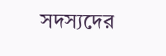সদস্যদের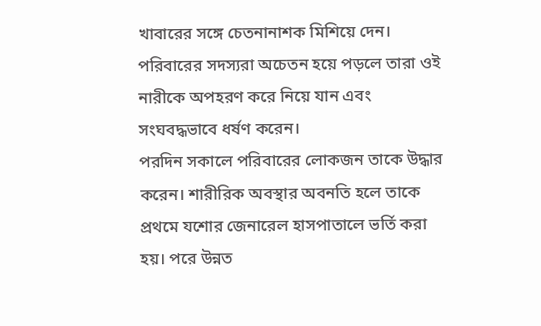খাবারের সঙ্গে চেতনানাশক মিশিয়ে দেন। পরিবারের সদস্যরা অচেতন হয়ে পড়লে তারা ওই নারীকে অপহরণ করে নিয়ে যান এবং সংঘবদ্ধভাবে ধর্ষণ করেন।
পরদিন সকালে পরিবারের লোকজন তাকে উদ্ধার করেন। শারীরিক অবস্থার অবনতি হলে তাকে প্রথমে যশোর জেনারেল হাসপাতালে ভর্তি করা হয়। পরে উন্নত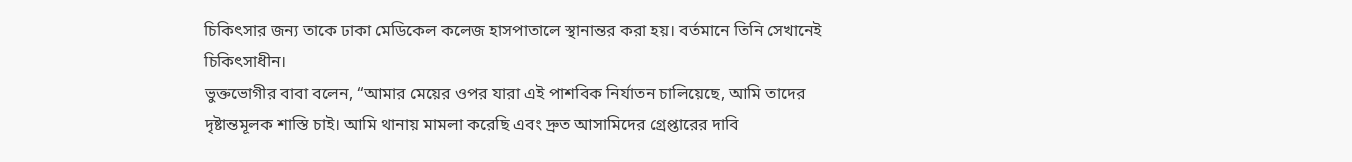চিকিৎসার জন্য তাকে ঢাকা মেডিকেল কলেজ হাসপাতালে স্থানান্তর করা হয়। বর্তমানে তিনি সেখানেই চিকিৎসাধীন।
ভুক্তভোগীর বাবা বলেন, “আমার মেয়ের ওপর যারা এই পাশবিক নির্যাতন চালিয়েছে, আমি তাদের দৃষ্টান্তমূলক শাস্তি চাই। আমি থানায় মামলা করেছি এবং দ্রুত আসামিদের গ্রেপ্তারের দাবি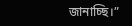জানাচ্ছি।”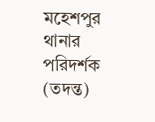মহেশপুর থানার পরিদর্শক (তদন্ত)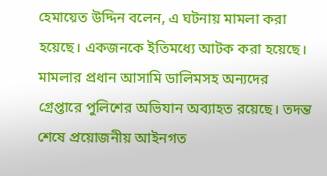হেমায়েত উদ্দিন বলেন, এ ঘটনায় মামলা করা হয়েছে। একজনকে ইতিমধ্যে আটক করা হয়েছে। মামলার প্রধান আসামি ডালিমসহ অন্যদের গ্রেপ্তারে পুলিশের অভিযান অব্যাহত রয়েছে। তদন্ত শেষে প্রয়োজনীয় আইনগত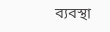ব্যবস্থা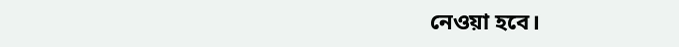নেওয়া হবে।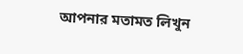আপনার মতামত লিখুন